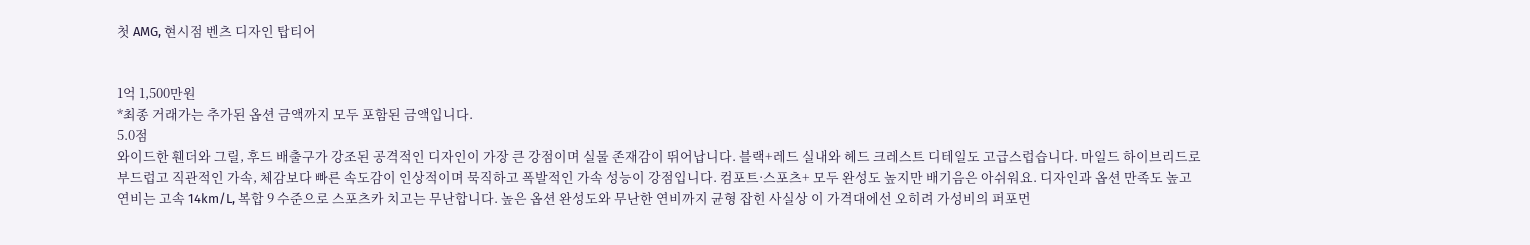첫 AMG, 현시점 벤츠 디자인 탑티어


1억 1,500만원
*최종 거래가는 추가된 옵션 금액까지 모두 포함된 금액입니다.
5.0점
와이드한 휀더와 그릴, 후드 배출구가 강조된 공격적인 디자인이 가장 큰 강점이며 실물 존재감이 뛰어납니다. 블랙+레드 실내와 헤드 크레스트 디테일도 고급스럽습니다. 마일드 하이브리드로 부드럽고 직관적인 가속, 체감보다 빠른 속도감이 인상적이며 묵직하고 폭발적인 가속 성능이 강점입니다. 컴포트·스포츠+ 모두 완성도 높지만 배기음은 아쉬워요. 디자인과 옵션 만족도 높고 연비는 고속 14km/L, 복합 9 수준으로 스포츠카 치고는 무난합니다. 높은 옵션 완성도와 무난한 연비까지 균형 잡힌 사실상 이 가격대에선 오히려 가성비의 퍼포먼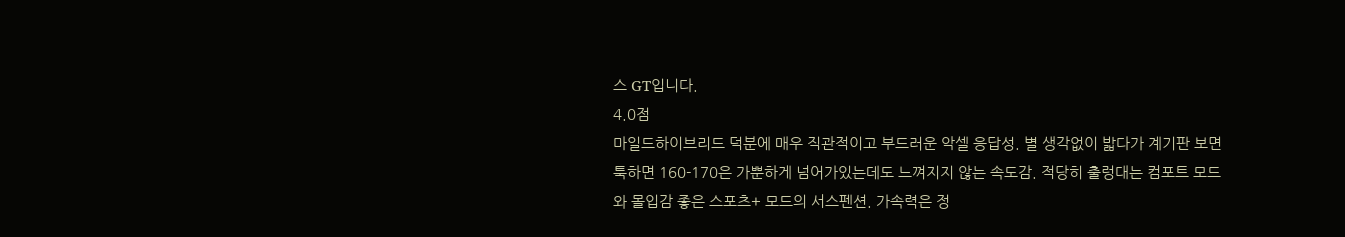스 GT입니다.
4.0점
마일드하이브리드 덕분에 매우 직관적이고 부드러운 악셀 응답성. 별 생각없이 밟다가 계기판 보면 툭하면 160-170은 가뿐하게 넘어가있는데도 느껴지지 않는 속도감. 적당히 출렁대는 컴포트 모드와 몰입감 좋은 스포츠+ 모드의 서스펜션. 가속력은 정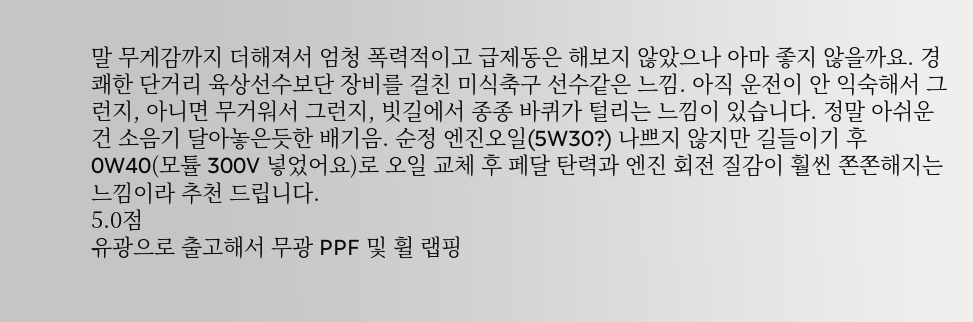말 무게감까지 더해져서 엄청 폭력적이고 급제동은 해보지 않았으나 아마 좋지 않을까요. 경쾌한 단거리 육상선수보단 장비를 걸친 미식축구 선수같은 느낌. 아직 운전이 안 익숙해서 그런지, 아니면 무거워서 그런지, 빗길에서 종종 바퀴가 털리는 느낌이 있습니다. 정말 아쉬운건 소음기 달아놓은듯한 배기음. 순정 엔진오일(5W30?) 나쁘지 않지만 길들이기 후 0W40(모튤 300V 넣었어요)로 오일 교체 후 페달 탄력과 엔진 회전 질감이 훨씬 쫀쫀해지는 느낌이라 추천 드립니다.
5.0점
유광으로 출고해서 무광 PPF 및 휠 랩핑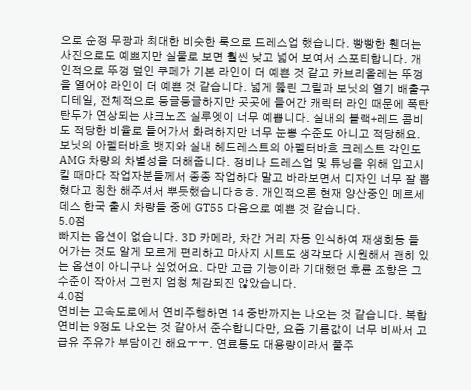으로 순정 무광과 최대한 비슷한 룩으로 드레스업 했습니다. 빵빵한 휀더는 사진으로도 예쁘지만 실물로 보면 훨씬 낮고 넓어 보여서 스포티합니다. 개인적으로 뚜껑 덮인 쿠페가 기본 라인이 더 예쁜 것 같고 카브리올레는 뚜껑을 열어야 라인이 더 예쁜 것 같습니다. 넓게 뚫린 그릴과 보닛의 열기 배출구 디테일, 전체적으로 둥글둥글하지만 곳곳에 들어간 캐릭터 라인 때문에 폭탄 탄두가 연상되는 샤크노즈 실루엣이 너무 예쁩니다. 실내의 블랙+레드 콤비도 적당한 비율로 들어가서 화려하지만 너무 눈뽕 수준도 아니고 적당해요. 보닛의 아펠터바흐 뱃지와 실내 헤드레스트의 아펠터바흐 크레스트 각인도 AMG 차량의 차별성을 더해줍니다. 정비나 드레스업 및 튜닝을 위해 입고시킬 때마다 작업자분들께서 종종 작업하다 말고 바라보면서 디자인 너무 잘 뽑혔다고 칭찬 해주셔서 뿌듯했습니다ㅎㅎ. 개인적으론 현재 양산중인 메르세데스 한국 출시 차량들 중에 GT55 다음으로 예쁜 것 같습니다.
5.0점
빠지는 옵션이 없습니다. 3D 카메라, 차간 거리 자동 인식하여 재생회동 들어가는 것도 알게 모르게 편리하고 마사지 시트도 생각보다 시원해서 괜히 있는 옵션이 아니구나 싶었어요. 다만 고급 기능이라 기대했던 후륜 조향은 그 수준이 작아서 그런지 엄청 체감되진 않았습니다.
4.0점
연비는 고속도로에서 연비주행하면 14 중반까지는 나오는 것 같습니다. 복합연비는 9정도 나오는 것 같아서 준수합니다만, 요즘 기름값이 너무 비싸서 고급유 주유가 부담이긴 해요ㅜㅜ. 연료통도 대용량이라서 풀주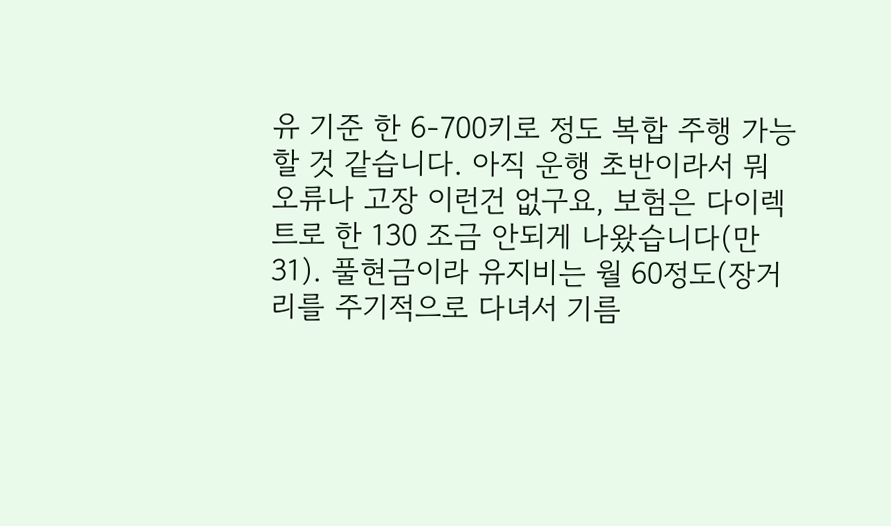유 기준 한 6-700키로 정도 복합 주행 가능할 것 같습니다. 아직 운행 초반이라서 뭐 오류나 고장 이런건 없구요, 보험은 다이렉트로 한 130 조금 안되게 나왔습니다(만 31). 풀현금이라 유지비는 월 60정도(장거리를 주기적으로 다녀서 기름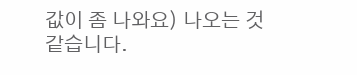값이 좀 나와요) 나오는 것 같습니다.